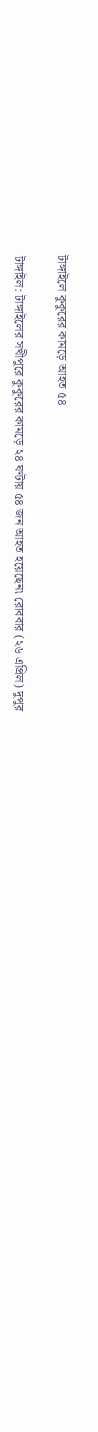টাঙ্গাইলে কুকুরের কামড়ে আহত ৫৪

টাঙ্গাইল: টাঙ্গাইলের সখীপুরে কুকুরের কামড়ে ২৪ ঘণ্টায় ৫৪ জন আহত হয়েছেন৷ রোববার (২৬ এপ্রিল) দুপুর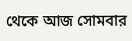থেকে আজ সোমবার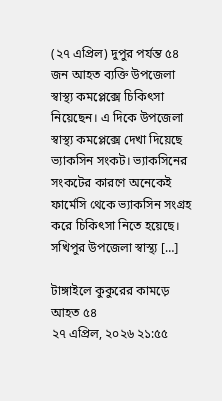(২৭ এপ্রিল) দুপুর পর্যন্ত ৫৪ জন আহত ব্যক্তি উপজেলা স্বাস্থ্য কমপ্লেক্সে চিকিৎসা নিয়েছেন। এ দিকে উপজেলা স্বাস্থ্য কমপ্লেক্সে দেখা দিয়েছে ভ্যাকসিন সংকট। ভ্যাকসিনের সংকটের কারণে অনেকেই ফার্মেসি থেকে ভ্যাকসিন সংগ্রহ করে চিকিৎসা নিতে হয়েছে। সখিপুর উপজেলা স্বাস্থ্য […]

টাঙ্গাইলে কুকুরের কামড়ে আহত ৫৪
২৭ এপ্রিল, ২০২৬ ২১:৫৫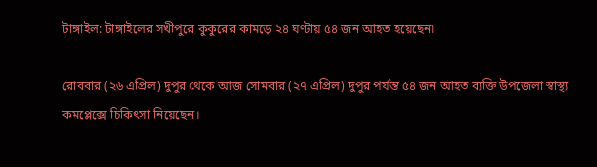টাঙ্গাইল: টাঙ্গাইলের সখীপুরে কুকুরের কামড়ে ২৪ ঘণ্টায় ৫৪ জন আহত হয়েছেন৷

রোববার (২৬ এপ্রিল) দুপুর থেকে আজ সোমবার (২৭ এপ্রিল) দুপুর পর্যন্ত ৫৪ জন আহত ব্যক্তি উপজেলা স্বাস্থ্য কমপ্লেক্সে চিকিৎসা নিয়েছেন।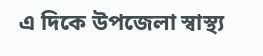এ দিকে উপজেলা স্বাস্থ্য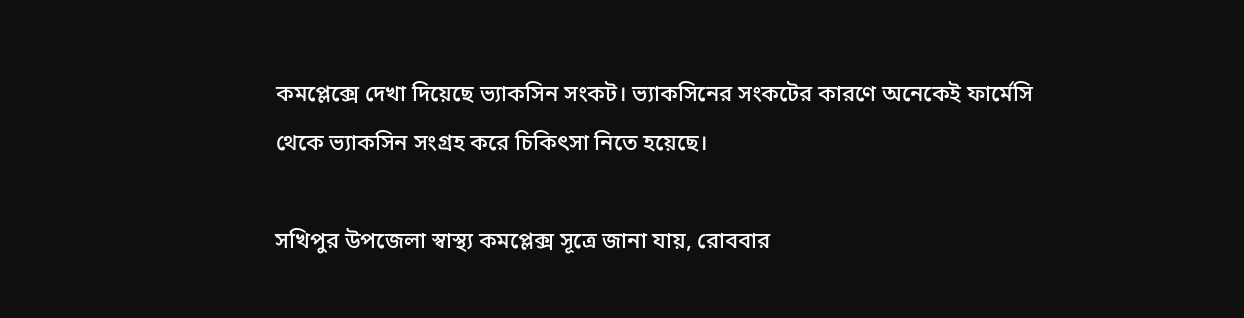কমপ্লেক্সে দেখা দিয়েছে ভ্যাকসিন সংকট। ভ্যাকসিনের সংকটের কারণে অনেকেই ফার্মেসি থেকে ভ্যাকসিন সংগ্রহ করে চিকিৎসা নিতে হয়েছে।

সখিপুর উপজেলা স্বাস্থ্য কমপ্লেক্স সূত্রে জানা যায়, রোববার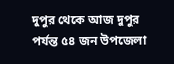দুপুর থেকে আজ দুপুর পর্যন্ত ৫৪ জন উপজেলা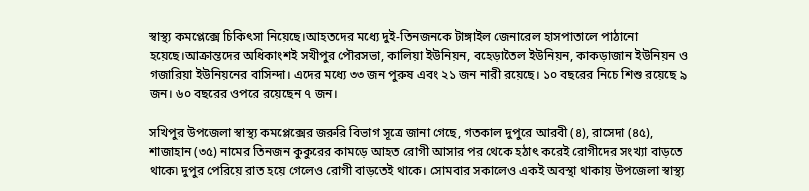স্বাস্থ্য কমপ্লেক্সে চিকিৎসা নিয়েছে।আহতদের মধ্যে দুই-তিনজনকে টাঙ্গাইল জেনারেল হাসপাতালে পাঠানো হয়েছে।আক্রান্তদের অধিকাংশই সখীপুর পৌরসভা, কালিয়া ইউনিয়ন, বহেড়াতৈল ইউনিয়ন, কাকড়াজান ইউনিয়ন ও গজারিয়া ইউনিয়নের বাসিন্দা। এদের মধ্যে ৩৩ জন পুরুষ এবং ২১ জন নারী রয়েছে। ১০ বছরের নিচে শিশু রয়েছে ৯ জন। ৬০ বছরের ওপরে রয়েছেন ৭ জন।

সখিপুর উপজেলা স্বাস্থ্য কমপ্লেক্সের জরুরি বিভাগ সূত্রে জানা গেছে, গতকাল দুপুরে আরবী (৪), রাসেদা (৪৫), শাজাহান (৩৫) নামের তিনজন কুকুরের কামড়ে আহত রোগী আসার পর থেকে হঠাৎ করেই রোগীদের সংখ্যা বাড়তে থাকে৷ দুপুর পেরিয়ে রাত হয়ে গেলেও রোগী বাড়তেই থাকে। সোমবার সকালেও একই অবস্থা থাকায় উপজেলা স্বাস্থ্য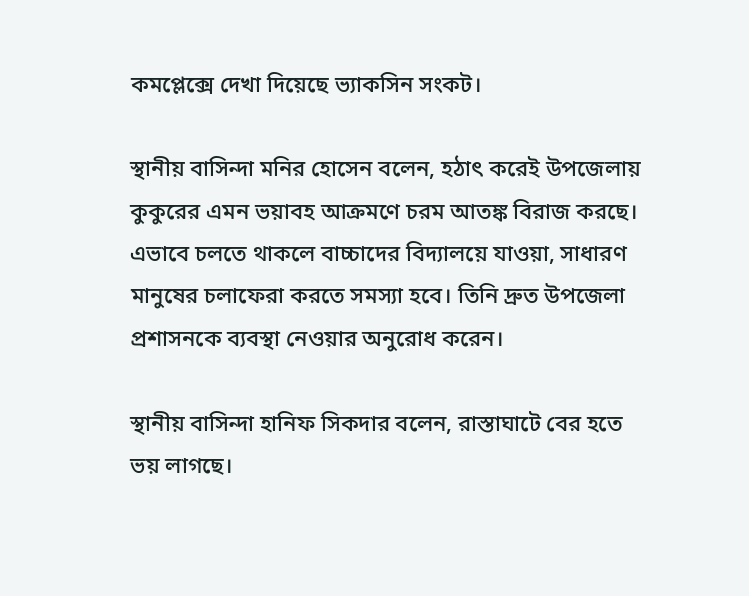কমপ্লেক্সে দেখা দিয়েছে ভ্যাকসিন সংকট।

স্থানীয় বাসিন্দা মনির হোসেন বলেন, হঠাৎ করেই উপজেলায় কুকুরের এমন ভয়াবহ আক্রমণে চরম আতঙ্ক বিরাজ করছে। এভাবে চলতে থাকলে বাচ্চাদের বিদ্যালয়ে যাওয়া, সাধারণ মানুষের চলাফেরা করতে সমস্যা হবে। তিনি দ্রুত উপজেলা প্রশাসনকে ব্যবস্থা নেওয়ার অনুরোধ করেন।

স্থানীয় বাসিন্দা হানিফ সিকদার বলেন, রাস্তাঘাটে বের হতে ভয় লাগছে।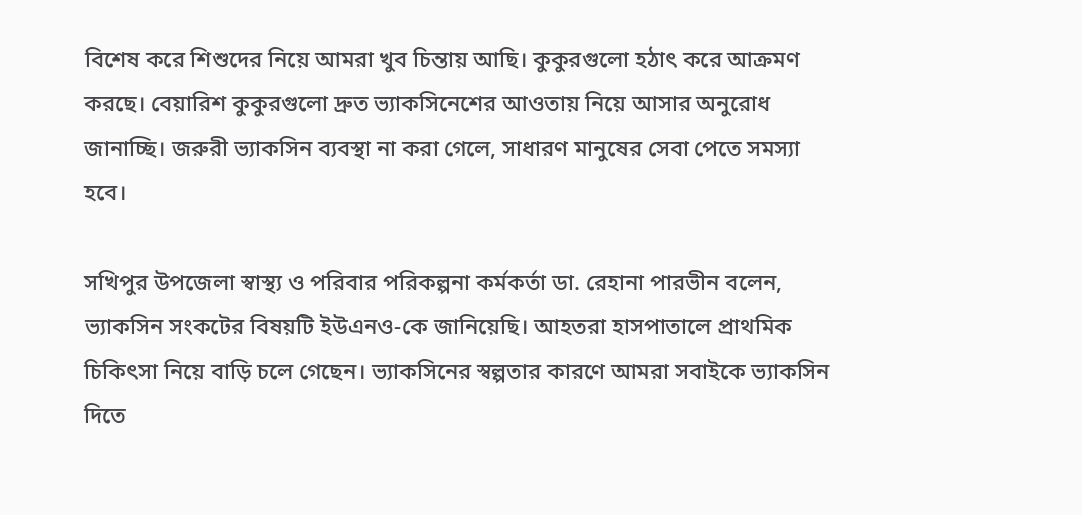বিশেষ করে শিশুদের নিয়ে আমরা খুব চিন্তায় আছি। কুকুরগুলো হঠাৎ করে আক্রমণ করছে। বেয়ারিশ কুকুরগুলো দ্রুত ভ্যাকসিনেশের আওতায় নিয়ে আসার অনুরোধ জানাচ্ছি। জরুরী ভ্যাকসিন ব্যবস্থা না করা গেলে, সাধারণ মানুষের সেবা পেতে সমস্যা হবে।

সখিপুর উপজেলা স্বাস্থ্য ও পরিবার পরিকল্পনা কর্মকর্তা ডা. রেহানা পারভীন বলেন, ভ্যাকসিন সংকটের বিষয়টি ইউএনও-কে জানিয়েছি। আহতরা হাসপাতালে প্রাথমিক চিকিৎসা নিয়ে বাড়ি চলে গেছেন। ভ্যাকসিনের স্বল্পতার কারণে আমরা সবাইকে ভ্যাকসিন দিতে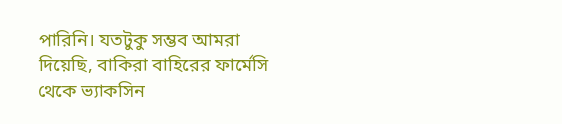পারিনি। যতটুকু সম্ভব আমরা দিয়েছি, বাকিরা বাহিরের ফার্মেসি থেকে ভ্যাকসিন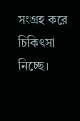সংগ্রহ করে চিকিৎসা নিচ্ছে।